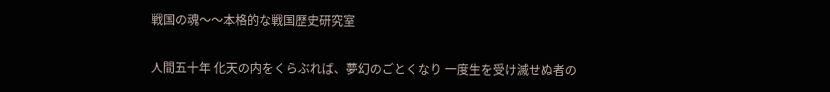戦国の魂〜〜本格的な戦国歴史研究室

人間五十年 化天の内をくらぶれば、夢幻のごとくなり 一度生を受け滅せぬ者の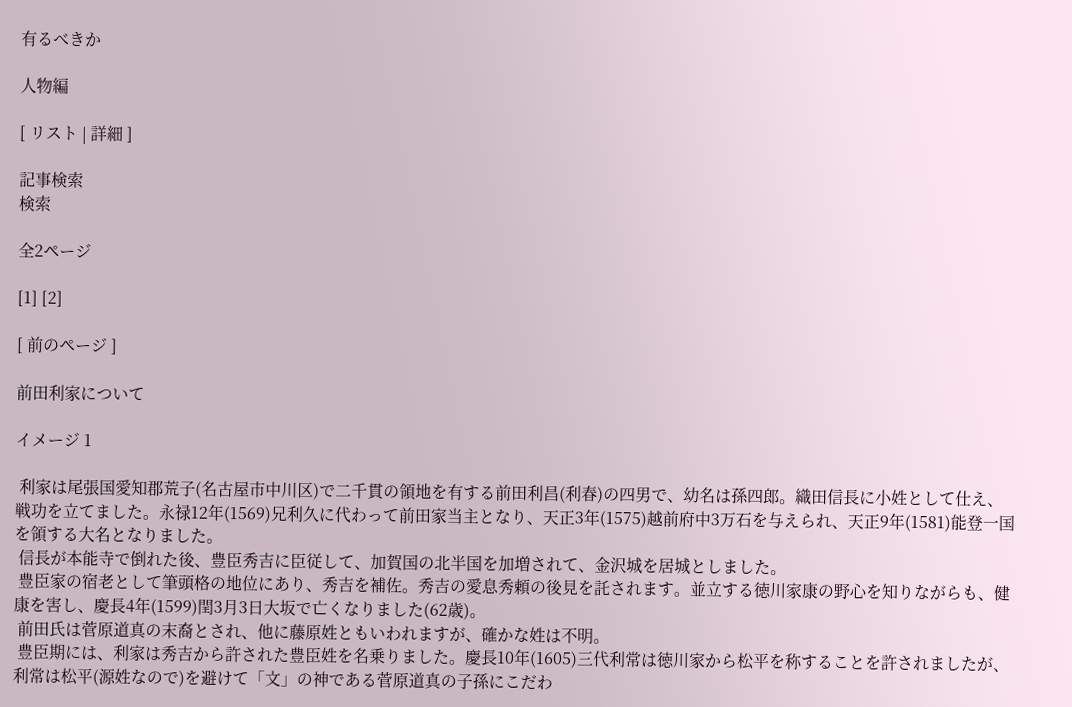有るべきか

人物編

[ リスト | 詳細 ]

記事検索
検索

全2ページ

[1] [2]

[ 前のページ ]

前田利家について

イメージ 1

 利家は尾張国愛知郡荒子(名古屋市中川区)で二千貫の領地を有する前田利昌(利春)の四男で、幼名は孫四郎。織田信長に小姓として仕え、戦功を立てました。永禄12年(1569)兄利久に代わって前田家当主となり、天正3年(1575)越前府中3万石を与えられ、天正9年(1581)能登一国を領する大名となりました。
 信長が本能寺で倒れた後、豊臣秀吉に臣従して、加賀国の北半国を加増されて、金沢城を居城としました。
 豊臣家の宿老として筆頭格の地位にあり、秀吉を補佐。秀吉の愛息秀頼の後見を託されます。並立する徳川家康の野心を知りながらも、健康を害し、慶長4年(1599)閏3月3日大坂で亡くなりました(62歳)。
 前田氏は菅原道真の末裔とされ、他に藤原姓ともいわれますが、確かな姓は不明。
 豊臣期には、利家は秀吉から許された豊臣姓を名乗りました。慶長10年(1605)三代利常は徳川家から松平を称することを許されましたが、利常は松平(源姓なので)を避けて「文」の神である菅原道真の子孫にこだわ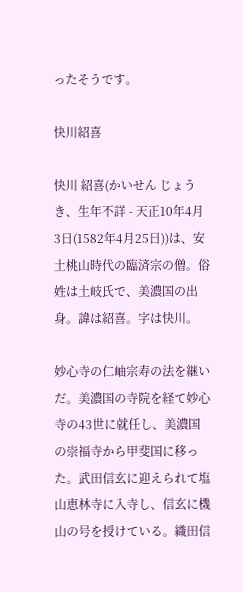ったそうです。

快川紹喜

快川 紹喜(かいせん じょうき、生年不詳 - 天正10年4月3日(1582年4月25日))は、安土桃山時代の臨済宗の僧。俗姓は土岐氏で、美濃国の出身。諱は紹喜。字は快川。

妙心寺の仁岫宗寿の法を継いだ。美濃国の寺院を経て妙心寺の43世に就任し、美濃国の崇福寺から甲斐国に移った。武田信玄に迎えられて塩山恵林寺に入寺し、信玄に機山の号を授けている。織田信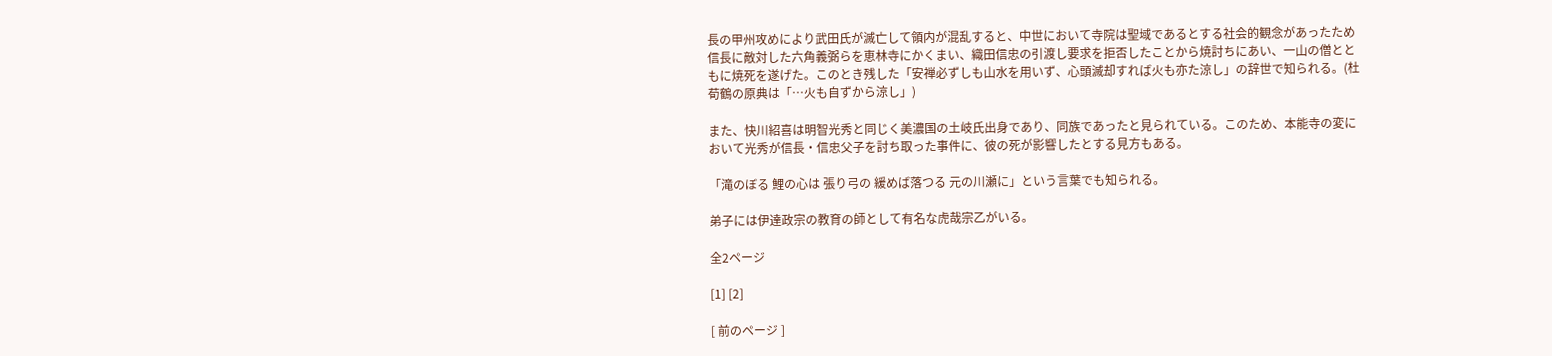長の甲州攻めにより武田氏が滅亡して領内が混乱すると、中世において寺院は聖域であるとする社会的観念があったため信長に敵対した六角義弼らを恵林寺にかくまい、織田信忠の引渡し要求を拒否したことから焼討ちにあい、一山の僧とともに焼死を遂げた。このとき残した「安禅必ずしも山水を用いず、心頭滅却すれば火も亦た涼し」の辞世で知られる。(杜荀鶴の原典は「…火も自ずから涼し」)

また、快川紹喜は明智光秀と同じく美濃国の土岐氏出身であり、同族であったと見られている。このため、本能寺の変において光秀が信長・信忠父子を討ち取った事件に、彼の死が影響したとする見方もある。

「滝のぼる 鯉の心は 張り弓の 緩めば落つる 元の川瀬に」という言葉でも知られる。

弟子には伊達政宗の教育の師として有名な虎哉宗乙がいる。

全2ページ

[1] [2]

[ 前のページ ]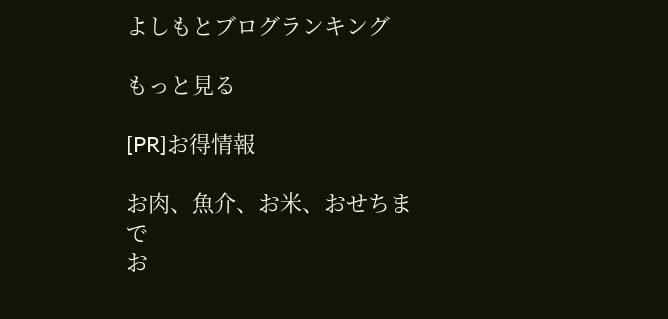よしもとブログランキング

もっと見る

[PR]お得情報

お肉、魚介、お米、おせちまで
お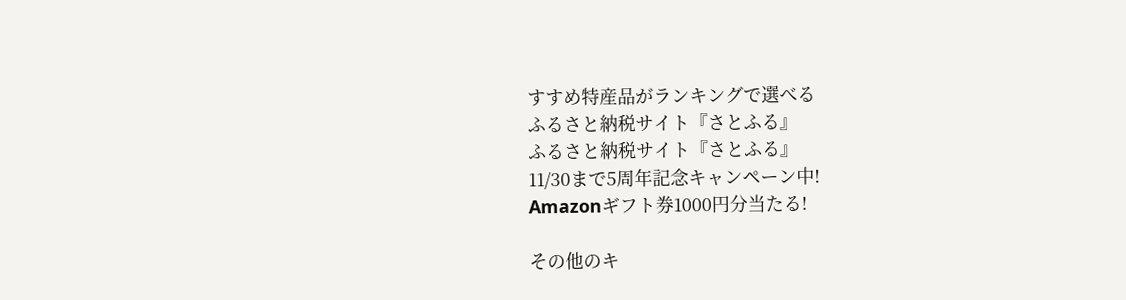すすめ特産品がランキングで選べる
ふるさと納税サイト『さとふる』
ふるさと納税サイト『さとふる』
11/30まで5周年記念キャンペーン中!
Amazonギフト券1000円分当たる!

その他のキ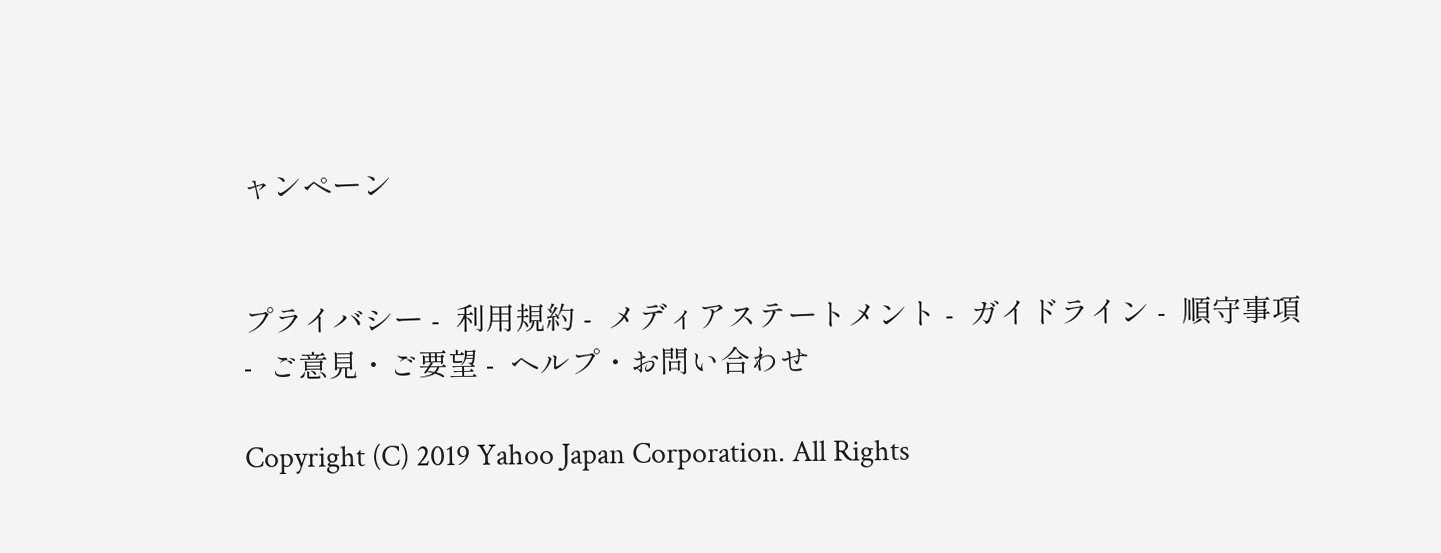ャンペーン


プライバシー -  利用規約 -  メディアステートメント -  ガイドライン -  順守事項 -  ご意見・ご要望 -  ヘルプ・お問い合わせ

Copyright (C) 2019 Yahoo Japan Corporation. All Rights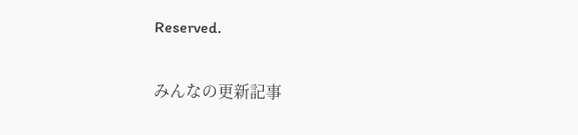Reserved.

みんなの更新記事